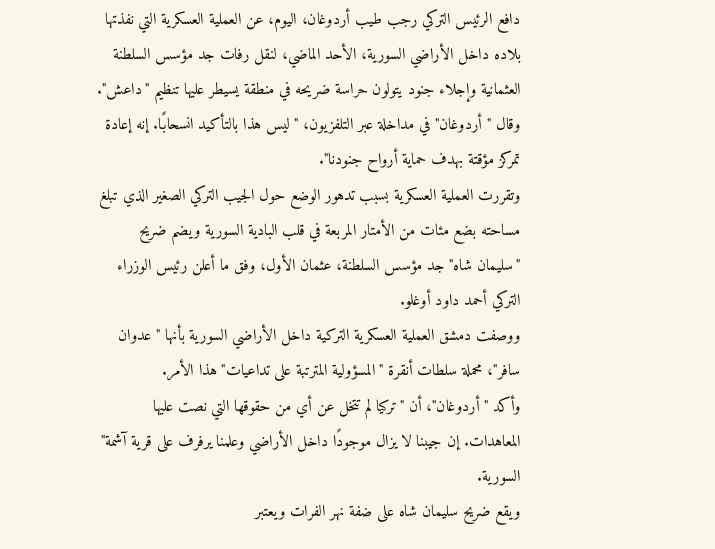دافع الرئيس التركي رجب طيب أردوغان، اليوم، عن العملية العسكرية التي نفذتها بلاده داخل الأراضي السورية، الأحد الماضي، لنقل رفات جد مؤسس السلطنة العثمانية وإجلاء جنود يتولون حراسة ضريحه في منطقة يسيطر عليها تنظيم "داعش".
وقال "أردوغان" في مداخلة عبر التلفزيون، "ليس هذا بالتأكيد انسحابًا. إنه إعادة تمركز مؤقتة بهدف حماية أرواح جنودنا".
وتقررت العملية العسكرية بسبب تدهور الوضع حول الجيب التركي الصغير الذي تبلغ مساحته بضع مئات من الأمتار المربعة في قلب البادية السورية ويضم ضريح "سليمان شاه" جد مؤسس السلطنة، عثمان الأول، وفق ما أعلن رئيس الوزراء التركي أحمد داود أوغلو.
ووصفت دمشق العملية العسكرية التركية داخل الأراضي السورية بأنها "عدوان سافر"، محملة سلطات أنقرة "المسؤولية المترتبة على تداعيات" هذا الأمر.
وأكد "أردوغان"، أن "تركيا لم تتخل عن أي من حقوقها التي نصت عليها المعاهدات. إن جيبنا لا يزال موجودًا داخل الأراضي وعلمنا يرفرف على قرية آشمة" السورية.
ويقع ضريح سليمان شاه على ضفة نهر الفرات ويعتبر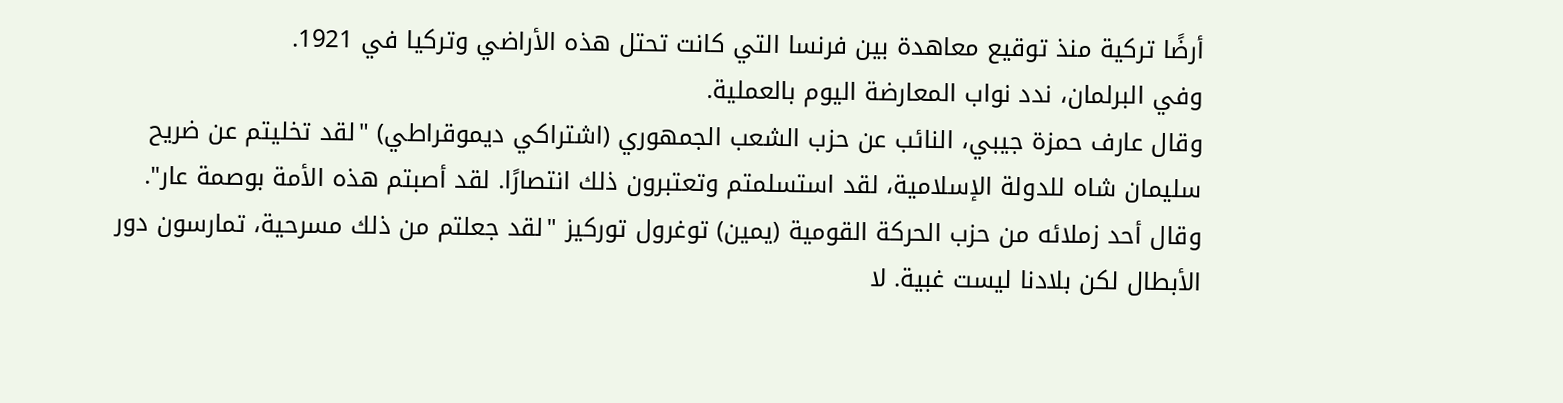أرضًا تركية منذ توقيع معاهدة بين فرنسا التي كانت تحتل هذه الأراضي وتركيا في 1921.
وفي البرلمان، ندد نواب المعارضة اليوم بالعملية.
وقال عارف حمزة جيبي، النائب عن حزب الشعب الجمهوري (اشتراكي ديموقراطي) "لقد تخليتم عن ضريح سليمان شاه للدولة الإسلامية، لقد استسلمتم وتعتبرون ذلك انتصارًا. لقد أصبتم هذه الأمة بوصمة عار".
وقال أحد زملائه من حزب الحركة القومية (يمين) توغرول توركيز "لقد جعلتم من ذلك مسرحية، تمارسون دور الأبطال لكن بلادنا ليست غبية. لا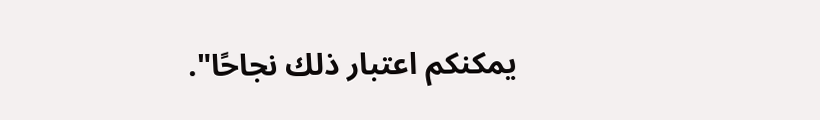يمكنكم اعتبار ذلك نجاحًا".